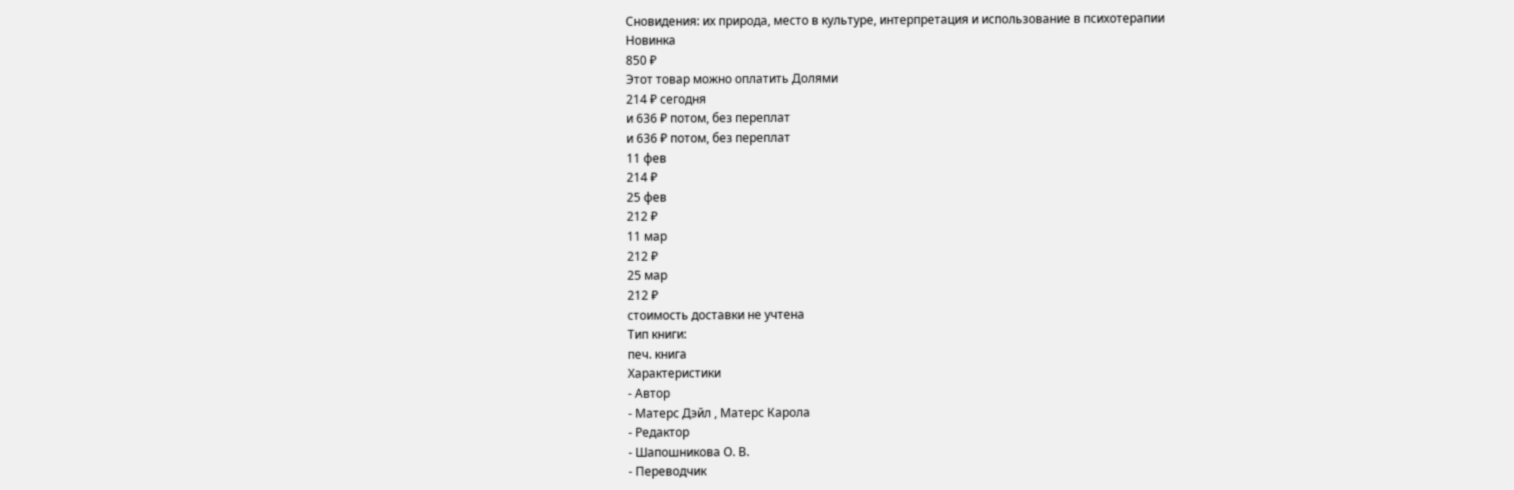Сновидения: их природа, место в культуре, интерпретация и использование в психотерапии
Новинка
850 ₽
Этот товар можно оплатить Долями
214 ₽ сегодня
и 636 ₽ потом, без переплат
и 636 ₽ потом, без переплат
11 фев
214 ₽
25 фев
212 ₽
11 мар
212 ₽
25 мар
212 ₽
стоимость доставки не учтена
Тип книги:
печ. книга
Характеристики
- Автор
- Матерс Дэйл , Матерс Карола
- Редактор
- Шапошникова О. В.
- Переводчик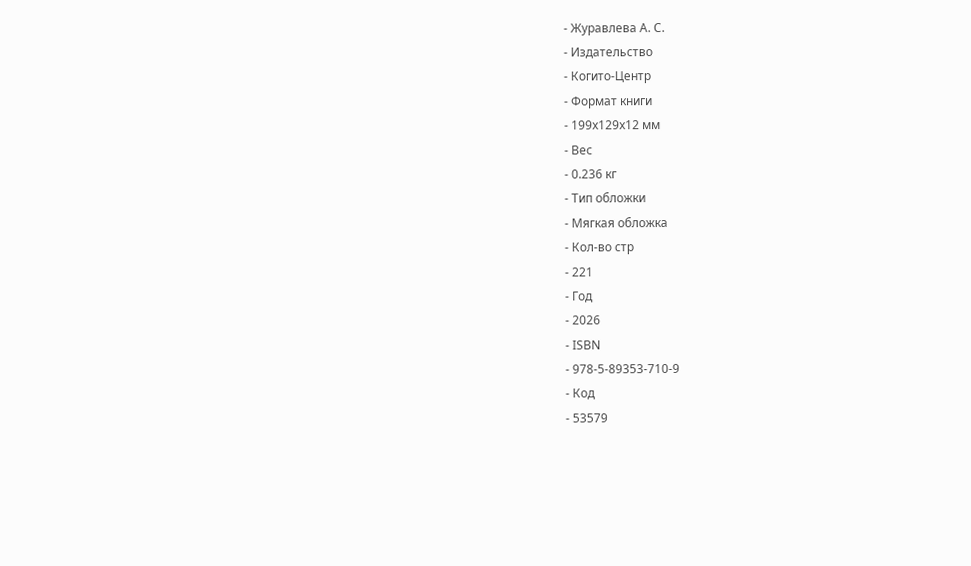- Журавлева А. С.
- Издательство
- Когито-Центр
- Формат книги
- 199x129x12 мм
- Вес
- 0.236 кг
- Тип обложки
- Мягкая обложка
- Кол-во стр
- 221
- Год
- 2026
- ISBN
- 978-5-89353-710-9
- Код
- 53579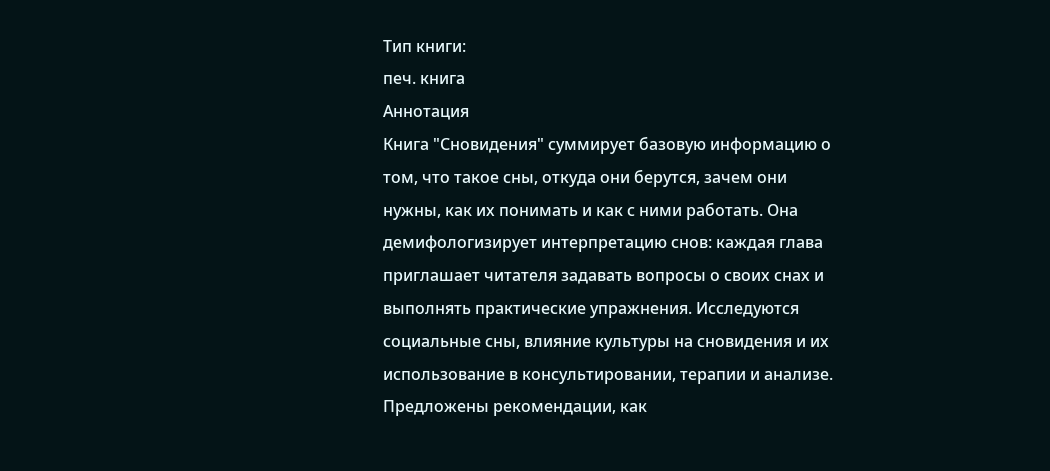Тип книги:
печ. книга
Аннотация
Книга "Сновидения" суммирует базовую информацию о том, что такое сны, откуда они берутся, зачем они нужны, как их понимать и как с ними работать. Она демифологизирует интерпретацию снов: каждая глава приглашает читателя задавать вопросы о своих снах и выполнять практические упражнения. Исследуются социальные сны, влияние культуры на сновидения и их использование в консультировании, терапии и анализе. Предложены рекомендации, как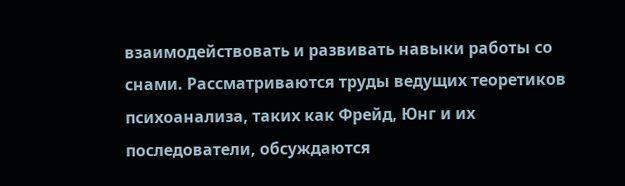взаимодействовать и развивать навыки работы со снами. Рассматриваются труды ведущих теоретиков психоанализа, таких как Фрейд, Юнг и их последователи, обсуждаются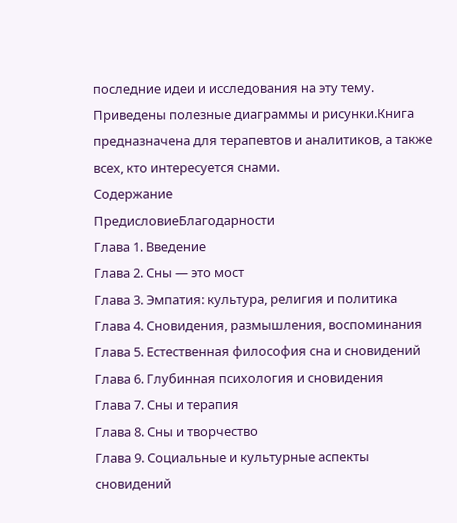последние идеи и исследования на эту тему. Приведены полезные диаграммы и рисунки.Книга предназначена для терапевтов и аналитиков, а также всех, кто интересуется снами.
Содержание
ПредисловиеБлагодарности
Глава 1. Введение
Глава 2. Сны — это мост
Глава 3. Эмпатия: культура, религия и политика
Глава 4. Сновидения, размышления, воспоминания
Глава 5. Естественная философия сна и сновидений
Глава 6. Глубинная психология и сновидения
Глава 7. Сны и терапия
Глава 8. Сны и творчество
Глава 9. Социальные и культурные аспекты сновидений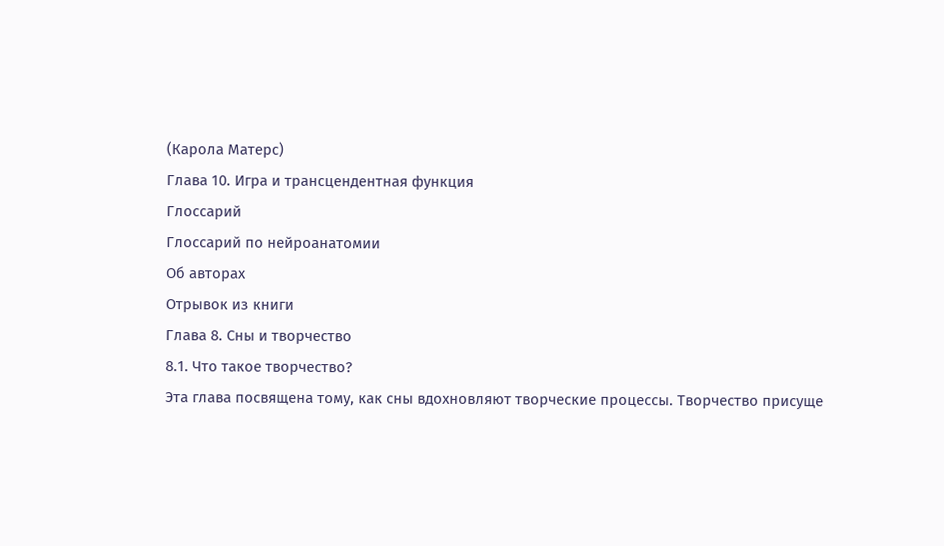(Карола Матерс)
Глава 10. Игра и трансцендентная функция
Глоссарий
Глоссарий по нейроанатомии
Об авторах
Отрывок из книги
Глава 8. Сны и творчество
8.1. Что такое творчество?
Эта глава посвящена тому, как сны вдохновляют творческие процессы. Творчество присуще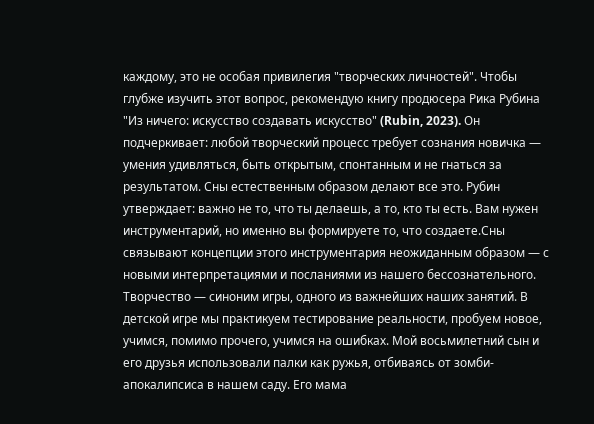каждому, это не особая привилегия "творческих личностей". Чтобы глубже изучить этот вопрос, рекомендую книгу продюсера Рика Рубина "Из ничего: искусство создавать искусство" (Rubin, 2023). Он подчеркивает: любой творческий процесс требует сознания новичка — умения удивляться, быть открытым, спонтанным и не гнаться за результатом. Сны естественным образом делают все это. Рубин утверждает: важно не то, что ты делаешь, а то, кто ты есть. Вам нужен инструментарий, но именно вы формируете то, что создаете.Сны связывают концепции этого инструментария неожиданным образом — с новыми интерпретациями и посланиями из нашего бессознательного. Творчество — синоним игры, одного из важнейших наших занятий. В детской игре мы практикуем тестирование реальности, пробуем новое, учимся, помимо прочего, учимся на ошибках. Мой восьмилетний сын и его друзья использовали палки как ружья, отбиваясь от зомби-апокалипсиса в нашем саду. Его мама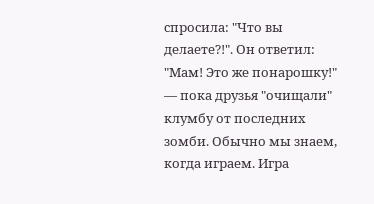спросила: "Что вы делаете?!". Он ответил: "Мам! Это же понарошку!" — пока друзья "очищали" клумбу от последних зомби. Обычно мы знаем, когда играем. Игра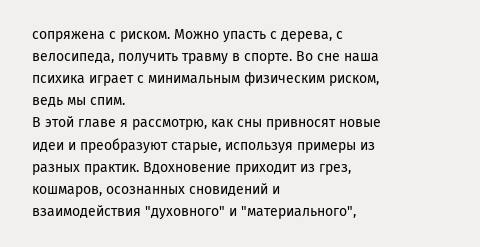сопряжена с риском. Можно упасть с дерева, с велосипеда, получить травму в спорте. Во сне наша психика играет с минимальным физическим риском, ведь мы спим.
В этой главе я рассмотрю, как сны привносят новые идеи и преобразуют старые, используя примеры из разных практик. Вдохновение приходит из грез, кошмаров, осознанных сновидений и взаимодействия "духовного" и "материального",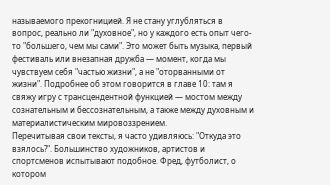называемого прекогницией. Я не стану углубляться в вопрос, реально ли "духовное", но у каждого есть опыт чего-то "большего, чем мы сами". Это может быть музыка, первый фестиваль или внезапная дружба — момент, когда мы чувствуем себя "частью жизни", а не "оторванными от жизни". Подробнее об этом говорится в главе 10: там я свяжу игру с трансцендентной функцией — мостом между сознательным и бессознательным, а также между духовным и материалистическим мировоззрением.
Перечитывая свои тексты, я часто удивляюсь: "Откуда это взялось?". Большинство художников, артистов и спортсменов испытывают подобное. Фред, футболист, о котором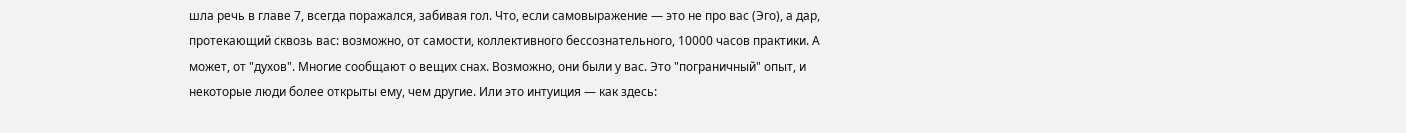шла речь в главе 7, всегда поражался, забивая гол. Что, если самовыражение — это не про вас (Эго), а дар, протекающий сквозь вас: возможно, от самости, коллективного бессознательного, 10000 часов практики. А может, от "духов". Многие сообщают о вещих снах. Возможно, они были у вас. Это "пограничный" опыт, и некоторые люди более открыты ему, чем другие. Или это интуиция — как здесь: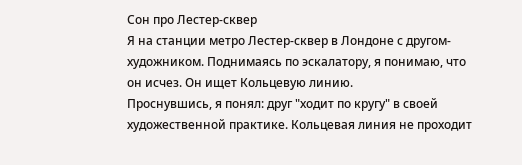Сон про Лестер-сквер
Я на станции метро Лестер-сквер в Лондоне с другом-художником. Поднимаясь по эскалатору, я понимаю, что он исчез. Он ищет Кольцевую линию.
Проснувшись, я понял: друг "ходит по кругу" в своей художественной практике. Кольцевая линия не проходит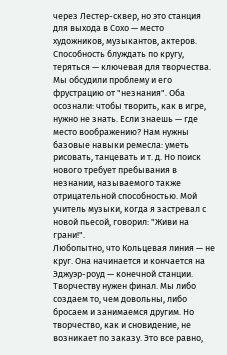через Лестер-сквер, но это станция для выхода в Сохо — место художников, музыкантов, актеров. Способность блуждать по кругу, теряться — ключевая для творчества. Мы обсудили проблему и его фрустрацию от "незнания". Оба осознали: чтобы творить, как в игре, нужно не знать. Если знаешь — где место воображению? Нам нужны базовые навыки ремесла: уметь рисовать, танцевать и т. д. Но поиск нового требует пребывания в незнании, называемого также отрицательной способностью. Мой учитель музыки, когда я застревал с новой пьесой, говорил: "Живи на грани!".
Любопытно, что Кольцевая линия — не круг. Она начинается и кончается на Эджуэр-роуд — конечной станции. Творчеству нужен финал. Мы либо создаем то, чем довольны, либо бросаем и занимаемся другим. Но творчество, как и сновидение, не возникает по заказу. Это все равно,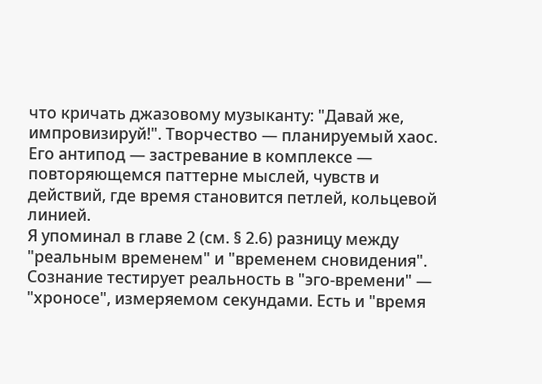что кричать джазовому музыканту: "Давай же, импровизируй!". Творчество — планируемый хаос. Его антипод — застревание в комплексе — повторяющемся паттерне мыслей, чувств и действий, где время становится петлей, кольцевой линией.
Я упоминал в главе 2 (см. § 2.6) разницу между "реальным временем" и "временем сновидения". Сознание тестирует реальность в "эго-времени" — "хроносе", измеряемом секундами. Есть и "время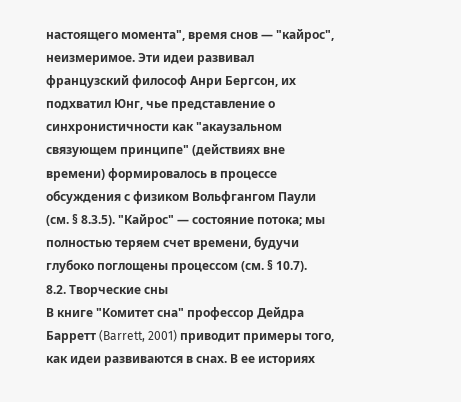настоящего момента", время снов — "кайрос", неизмеримое. Эти идеи развивал французский философ Анри Бергсон, их подхватил Юнг, чье представление о синхронистичности как "акаузальном связующем принципе" (действиях вне времени) формировалось в процессе обсуждения с физиком Вольфгангом Паули (см. § 8.3.5). "Кайрос" — состояние потока; мы полностью теряем счет времени, будучи глубоко поглощены процессом (см. § 10.7).
8.2. Творческие сны
В книге "Комитет сна" профессор Дейдра Барретт (Barrett, 2001) приводит примеры того, как идеи развиваются в снах. В ее историях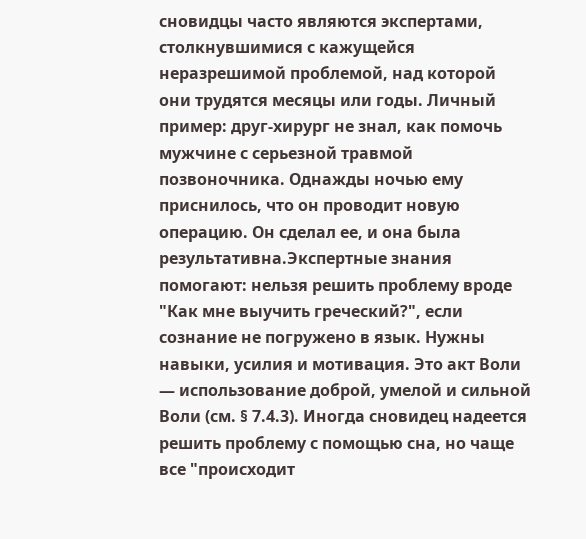сновидцы часто являются экспертами, столкнувшимися с кажущейся неразрешимой проблемой, над которой они трудятся месяцы или годы. Личный пример: друг-хирург не знал, как помочь мужчине с серьезной травмой позвоночника. Однажды ночью ему приснилось, что он проводит новую операцию. Он сделал ее, и она была результативна.Экспертные знания помогают: нельзя решить проблему вроде "Как мне выучить греческий?", если сознание не погружено в язык. Нужны навыки, усилия и мотивация. Это акт Воли — использование доброй, умелой и сильной Воли (см. § 7.4.3). Иногда сновидец надеется решить проблему с помощью сна, но чаще все "происходит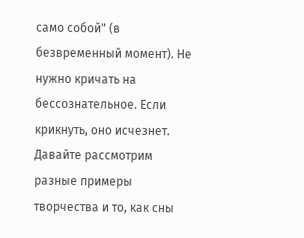само собой" (в безвременный момент). Не нужно кричать на бессознательное. Если крикнуть, оно исчезнет. Давайте рассмотрим разные примеры творчества и то, как сны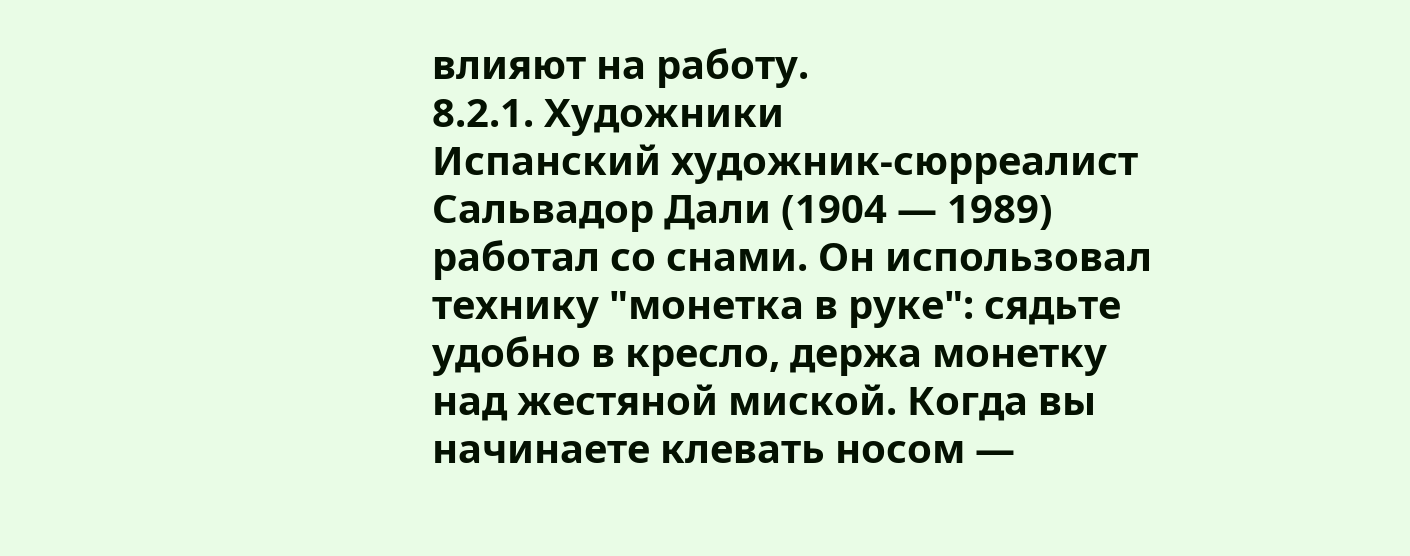влияют на работу.
8.2.1. Художники
Испанский художник-сюрреалист Сальвадор Дали (1904 — 1989) работал со снами. Он использовал технику "монетка в руке": сядьте удобно в кресло, держа монетку над жестяной миской. Когда вы начинаете клевать носом —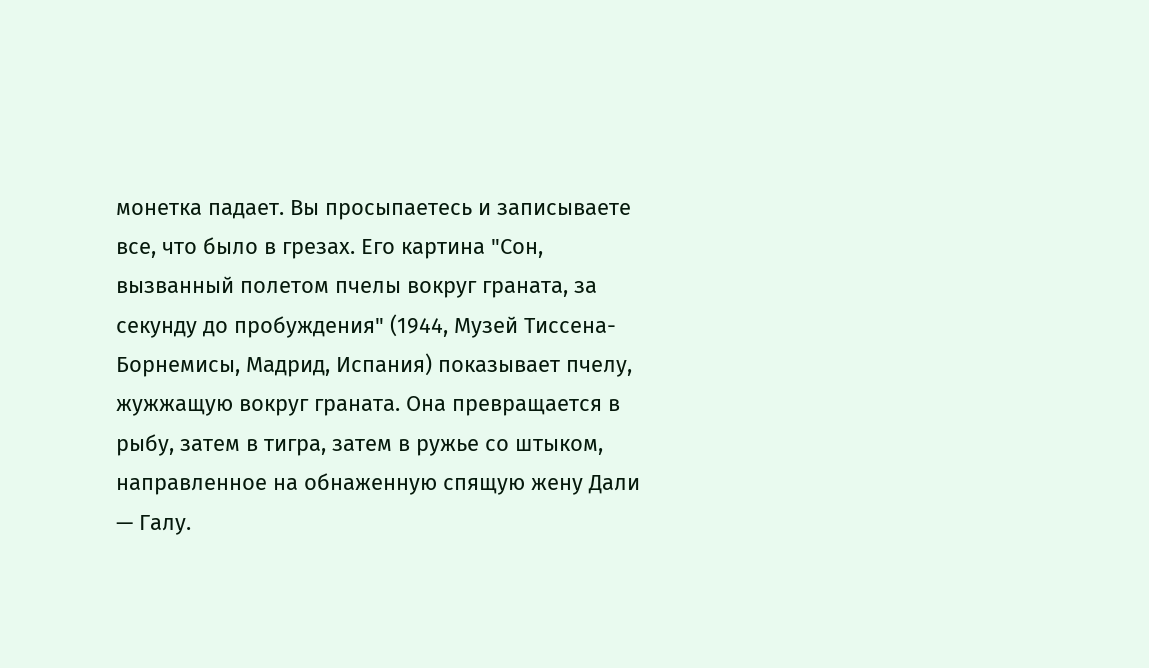монетка падает. Вы просыпаетесь и записываете все, что было в грезах. Его картина "Сон, вызванный полетом пчелы вокруг граната, за секунду до пробуждения" (1944, Музей Тиссена-Борнемисы, Мадрид, Испания) показывает пчелу, жужжащую вокруг граната. Она превращается в рыбу, затем в тигра, затем в ружье со штыком, направленное на обнаженную спящую жену Дали — Галу.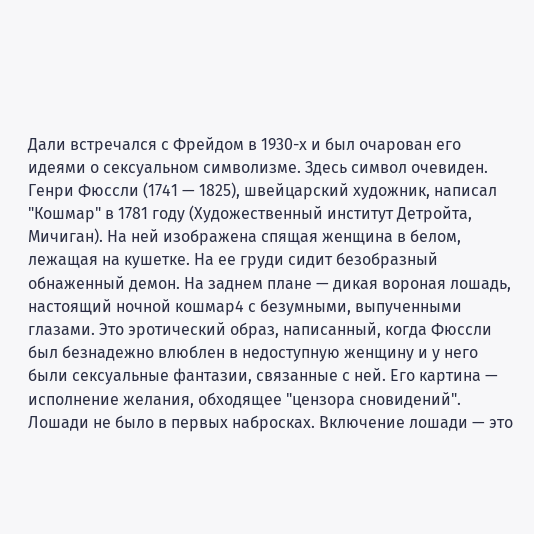Дали встречался с Фрейдом в 1930-х и был очарован его идеями о сексуальном символизме. Здесь символ очевиден.
Генри Фюссли (1741 — 1825), швейцарский художник, написал "Кошмар" в 1781 году (Художественный институт Детройта, Мичиган). На ней изображена спящая женщина в белом, лежащая на кушетке. На ее груди сидит безобразный обнаженный демон. На заднем плане — дикая вороная лошадь, настоящий ночной кошмар4 с безумными, выпученными глазами. Это эротический образ, написанный, когда Фюссли был безнадежно влюблен в недоступную женщину и у него были сексуальные фантазии, связанные с ней. Его картина — исполнение желания, обходящее "цензора сновидений". Лошади не было в первых набросках. Включение лошади — это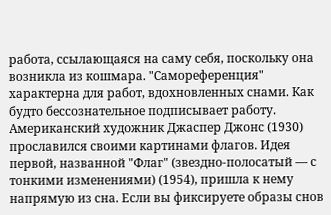работа, ссылающаяся на саму себя, поскольку она возникла из кошмара. "Самореференция" характерна для работ, вдохновленных снами. Как будто бессознательное подписывает работу.
Американский художник Джаспер Джонс (1930) прославился своими картинами флагов. Идея первой, названной "Флаг" (звездно-полосатый — с тонкими изменениями) (1954), пришла к нему напрямую из сна. Если вы фиксируете образы снов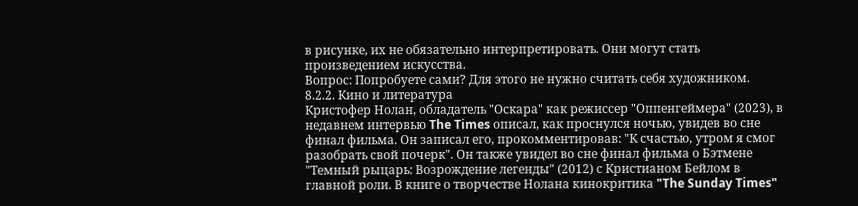в рисунке, их не обязательно интерпретировать. Они могут стать произведением искусства.
Вопрос: Попробуете сами? Для этого не нужно считать себя художником.
8.2.2. Кино и литература
Кристофер Нолан, обладатель "Оскара" как режиссер "Оппенгеймера" (2023), в недавнем интервью The Times описал, как проснулся ночью, увидев во сне финал фильма. Он записал его, прокомментировав: "К счастью, утром я смог разобрать свой почерк". Он также увидел во сне финал фильма о Бэтмене "Темный рыцарь: Возрождение легенды" (2012) с Кристианом Бейлом в главной роли. В книге о творчестве Нолана кинокритика "The Sunday Times"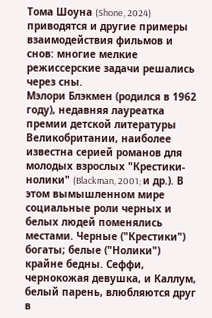Тома Шоуна (Shone, 2024) приводятся и другие примеры взаимодействия фильмов и снов: многие мелкие режиссерские задачи решались через сны.
Мэлори Блэкмен (родился в 1962 году), недавняя лауреатка премии детской литературы Великобритании, наиболее известна серией романов для молодых взрослых "Крестики-нолики" (Blackman, 2001; и др.). В этом вымышленном мире социальные роли черных и белых людей поменялись местами. Черные ("Крестики") богаты; белые ("Нолики") крайне бедны. Сеффи, чернокожая девушка, и Каллум, белый парень, влюбляются друг в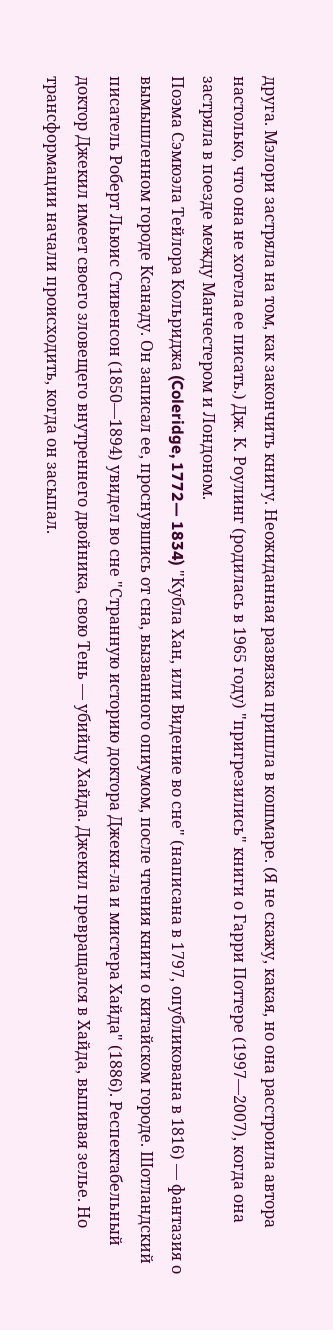друга. Мэлори застряла на том, как закончить книгу. Неожиданная развязка пришла в кошмаре. (Я не скажу, какая, но она расстроила автора настолько, что она не хотела ее писать.) Дж. К. Роулинг (родилась в 1965 году) "пригрезились" книги о Гарри Поттере (1997—2007), когда она застряла в поезде между Манчестером и Лондоном.
Поэма Сэмюэла Тейлора Кольриджа (Coleridge, 1772— 1834) "Кубла Хан, или Видение во сне" (написана в 1797, опубликована в 1816) — фантазия о вымышленном городе Ксанаду. Он записал ее, проснувшись от сна, вызванного опиумом, после чтения книги о китайском городе. Шотландский писатель Роберт Льюис Стивенсон (1850—1894) увидел во сне "Странную историю доктора Джеки-ла и мистера Хайда" (1886). Респектабельный доктор Джекил имеет своего зловещего внутреннего двойника, свою Тень — убийцу Хайда. Джекил превращался в Хайда, выпивая зелье. Но трансформации начали происходить, когда он засыпал.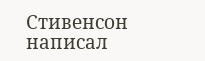Стивенсон написал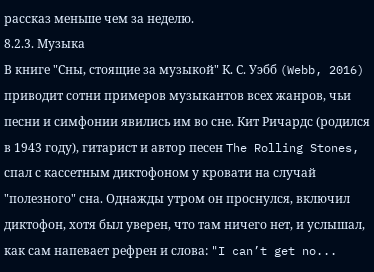рассказ меньше чем за неделю.
8.2.3. Музыка
В книге "Сны, стоящие за музыкой" К. С. Уэбб (Webb, 2016) приводит сотни примеров музыкантов всех жанров, чьи песни и симфонии явились им во сне. Кит Ричардс (родился в 1943 году), гитарист и автор песен The Rolling Stones, спал с кассетным диктофоном у кровати на случай "полезного" сна. Однажды утром он проснулся, включил диктофон, хотя был уверен, что там ничего нет, и услышал, как сам напевает рефрен и слова: "I can’t get no...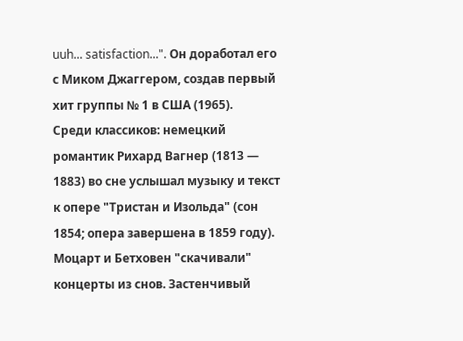uuh... satisfaction...". Он доработал его с Миком Джаггером, создав первый хит группы № 1 в США (1965).
Среди классиков: немецкий романтик Рихард Вагнер (1813 — 1883) во сне услышал музыку и текст к опере "Тристан и Изольда" (сон 1854; опера завершена в 1859 году). Моцарт и Бетховен "скачивали" концерты из снов. Застенчивый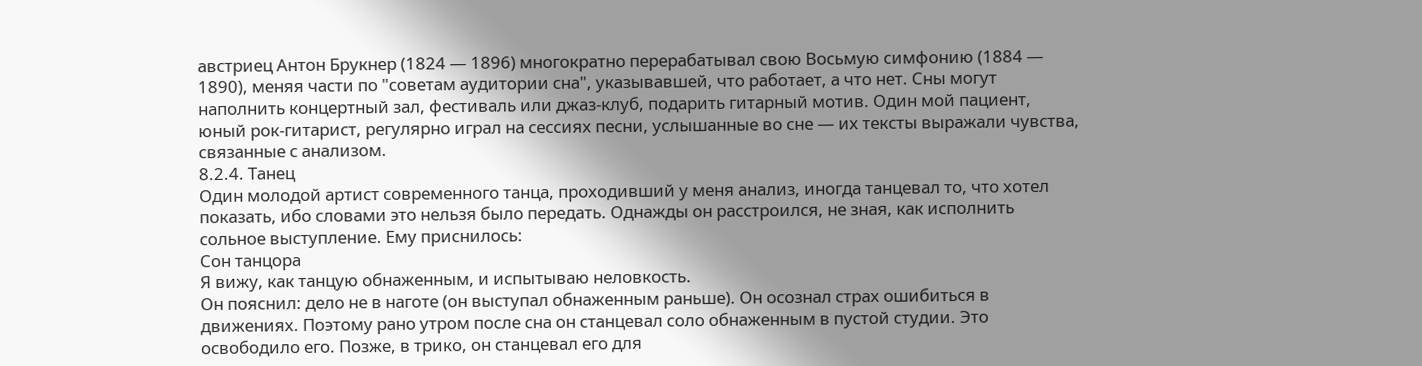австриец Антон Брукнер (1824 — 1896) многократно перерабатывал свою Восьмую симфонию (1884 — 1890), меняя части по "советам аудитории сна", указывавшей, что работает, а что нет. Сны могут наполнить концертный зал, фестиваль или джаз-клуб, подарить гитарный мотив. Один мой пациент, юный рок-гитарист, регулярно играл на сессиях песни, услышанные во сне — их тексты выражали чувства, связанные с анализом.
8.2.4. Танец
Один молодой артист современного танца, проходивший у меня анализ, иногда танцевал то, что хотел показать, ибо словами это нельзя было передать. Однажды он расстроился, не зная, как исполнить сольное выступление. Ему приснилось:
Сон танцора
Я вижу, как танцую обнаженным, и испытываю неловкость.
Он пояснил: дело не в наготе (он выступал обнаженным раньше). Он осознал страх ошибиться в движениях. Поэтому рано утром после сна он станцевал соло обнаженным в пустой студии. Это освободило его. Позже, в трико, он станцевал его для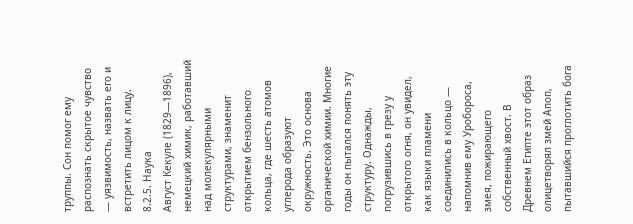труппы. Сон помог ему распознать скрытое чувство — уязвимость, назвать его и встретить лицом к лицу.
8.2.5. Наука
Август Кекуле (1829—1896), немецкий химик, работавший над молекулярными структурами, знаменит открытием бензольного кольца, где шесть атомов углерода образуют окружность. Это основа органической химии. Многие годы он пытался понять эту структуру. Однажды, погрузившись в грезу у открытого огня, он увидел, как языки пламени соединились в кольцо — напомнив ему Уробороса, змея, пожирающего собственный хвост. В Древнем Египте этот образ олицетворял змей Апоп, пытавшийся проглотить бога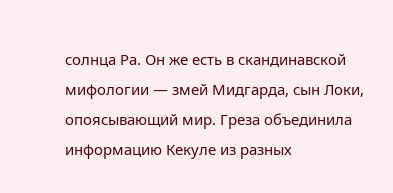солнца Ра. Он же есть в скандинавской мифологии — змей Мидгарда, сын Локи, опоясывающий мир. Греза объединила информацию Кекуле из разных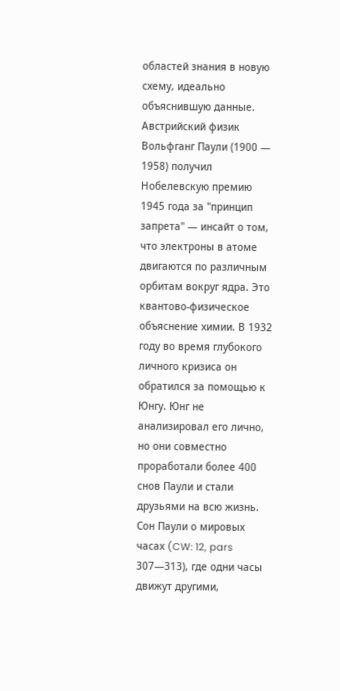областей знания в новую схему, идеально объяснившую данные.
Австрийский физик Вольфганг Паули (1900 — 1958) получил Нобелевскую премию 1945 года за "принцип запрета" — инсайт о том, что электроны в атоме двигаются по различным орбитам вокруг ядра. Это квантово-физическое объяснение химии. В 1932 году во время глубокого личного кризиса он обратился за помощью к Юнгу. Юнг не анализировал его лично, но они совместно проработали более 400 снов Паули и стали друзьями на всю жизнь. Сон Паули о мировых часах (CW: 12, pars 307—313), где одни часы движут другими,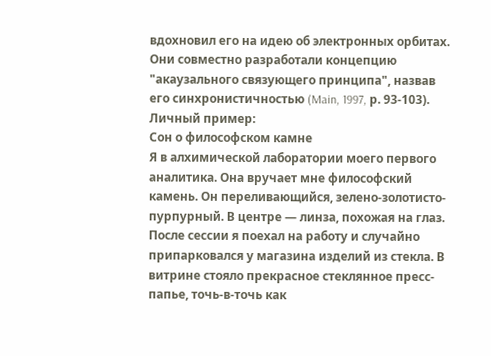вдохновил его на идею об электронных орбитах. Они совместно разработали концепцию "акаузального связующего принципа", назвав его синхронистичностью (Main, 1997, р. 93-103).
Личный пример:
Сон о философском камне
Я в алхимической лаборатории моего первого аналитика. Она вручает мне философский камень. Он переливающийся, зелено-золотисто-пурпурный. В центре — линза, похожая на глаз.
После сессии я поехал на работу и случайно припарковался у магазина изделий из стекла. В витрине стояло прекрасное стеклянное пресс-папье, точь-в-точь как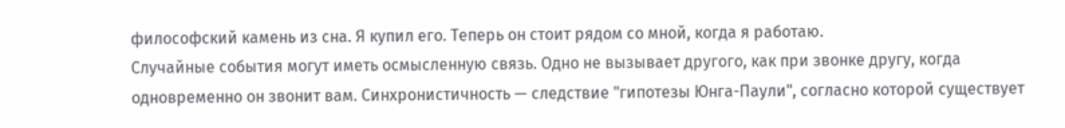философский камень из сна. Я купил его. Теперь он стоит рядом со мной, когда я работаю.
Случайные события могут иметь осмысленную связь. Одно не вызывает другого, как при звонке другу, когда одновременно он звонит вам. Синхронистичность — следствие "гипотезы Юнга-Паули", согласно которой существует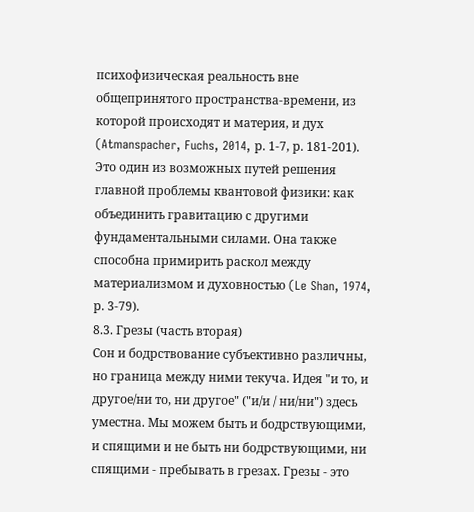психофизическая реальность вне общепринятого пространства-времени, из которой происходят и материя, и дух (Atmanspacher, Fuchs, 2014, р. 1-7, р. 181-201). Это один из возможных путей решения главной проблемы квантовой физики: как объединить гравитацию с другими фундаментальными силами. Она также способна примирить раскол между материализмом и духовностью (Le Shan, 1974, р. 3-79).
8.3. Грезы (часть вторая)
Сон и бодрствование субъективно различны, но граница между ними текуча. Идея "и то, и другое/ни то, ни другое" ("и/и / ни/ни") здесь уместна. Мы можем быть и бодрствующими, и спящими и не быть ни бодрствующими, ни спящими - пребывать в грезах. Грезы - это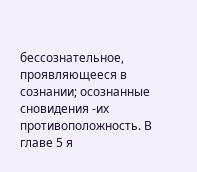бессознательное, проявляющееся в сознании; осознанные сновидения -их противоположность. В главе 5 я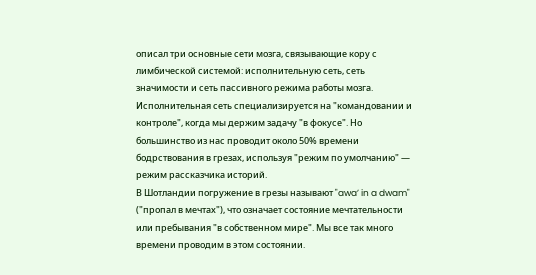описал три основные сети мозга, связывающие кору с лимбической системой: исполнительную сеть, сеть значимости и сеть пассивного режима работы мозга. Исполнительная сеть специализируется на "командовании и контроле", когда мы держим задачу "в фокусе". Но большинство из нас проводит около 50% времени бодрствования в грезах, используя "режим по умолчанию" — режим рассказчика историй.
В Шотландии погружение в грезы называют "awa’ in a dwam" ("пропал в мечтах"), что означает состояние мечтательности или пребывания "в собственном мире". Мы все так много времени проводим в этом состоянии.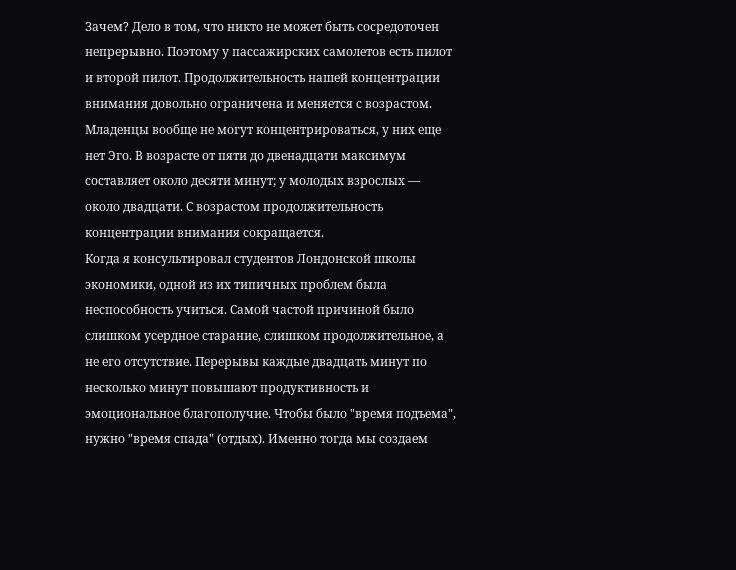Зачем? Дело в том, что никто не может быть сосредоточен непрерывно. Поэтому у пассажирских самолетов есть пилот и второй пилот. Продолжительность нашей концентрации внимания довольно ограничена и меняется с возрастом. Младенцы вообще не могут концентрироваться, у них еще нет Эго. В возрасте от пяти до двенадцати максимум составляет около десяти минут; у молодых взрослых — около двадцати. С возрастом продолжительность концентрации внимания сокращается.
Когда я консультировал студентов Лондонской школы экономики, одной из их типичных проблем была неспособность учиться. Самой частой причиной было слишком усердное старание, слишком продолжительное, а не его отсутствие. Перерывы каждые двадцать минут по несколько минут повышают продуктивность и эмоциональное благополучие. Чтобы было "время подъема", нужно "время спада" (отдых). Именно тогда мы создаем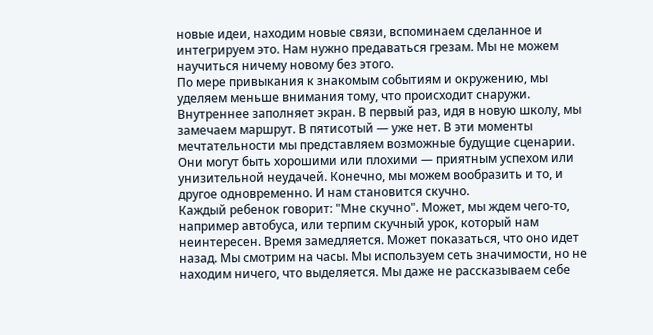новые идеи, находим новые связи, вспоминаем сделанное и интегрируем это. Нам нужно предаваться грезам. Мы не можем научиться ничему новому без этого.
По мере привыкания к знакомым событиям и окружению, мы уделяем меньше внимания тому, что происходит снаружи. Внутреннее заполняет экран. В первый раз, идя в новую школу, мы замечаем маршрут. В пятисотый — уже нет. В эти моменты мечтательности мы представляем возможные будущие сценарии. Они могут быть хорошими или плохими — приятным успехом или унизительной неудачей. Конечно, мы можем вообразить и то, и другое одновременно. И нам становится скучно.
Каждый ребенок говорит: "Мне скучно". Может, мы ждем чего-то, например автобуса, или терпим скучный урок, который нам неинтересен. Время замедляется. Может показаться, что оно идет назад. Мы смотрим на часы. Мы используем сеть значимости, но не находим ничего, что выделяется. Мы даже не рассказываем себе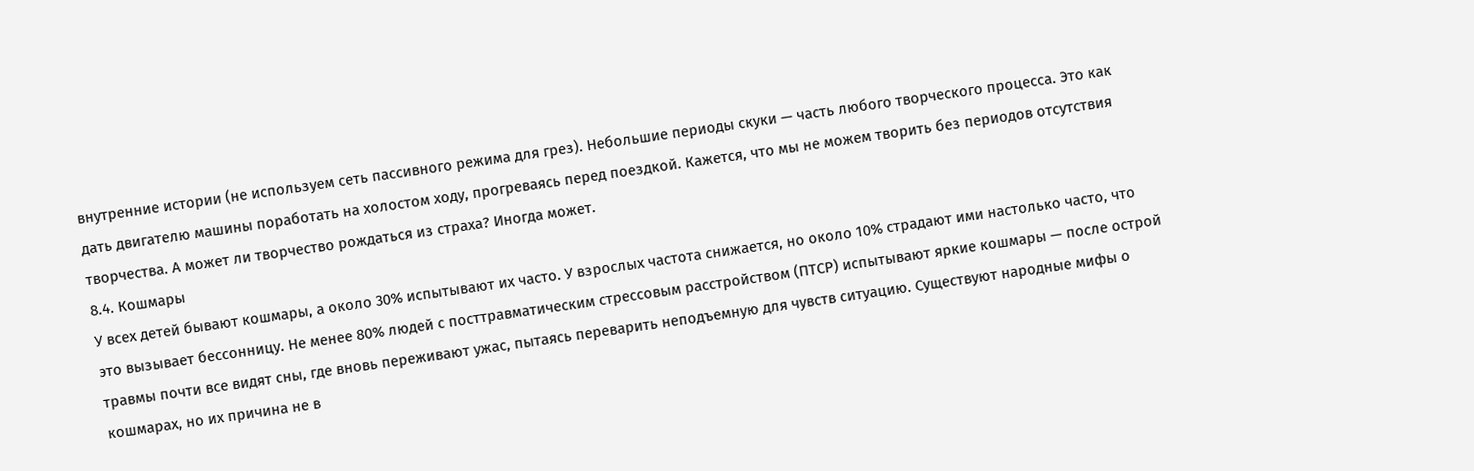внутренние истории (не используем сеть пассивного режима для грез). Небольшие периоды скуки — часть любого творческого процесса. Это как дать двигателю машины поработать на холостом ходу, прогреваясь перед поездкой. Кажется, что мы не можем творить без периодов отсутствия творчества. А может ли творчество рождаться из страха? Иногда может.
8.4. Кошмары
У всех детей бывают кошмары, а около 30% испытывают их часто. У взрослых частота снижается, но около 10% страдают ими настолько часто, что это вызывает бессонницу. Не менее 80% людей с посттравматическим стрессовым расстройством (ПТСР) испытывают яркие кошмары — после острой травмы почти все видят сны, где вновь переживают ужас, пытаясь переварить неподъемную для чувств ситуацию. Существуют народные мифы о кошмарах, но их причина не в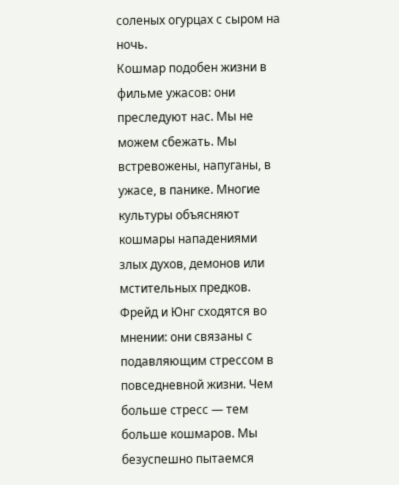соленых огурцах с сыром на ночь.
Кошмар подобен жизни в фильме ужасов: они преследуют нас. Мы не можем сбежать. Мы встревожены, напуганы, в ужасе, в панике. Многие культуры объясняют кошмары нападениями злых духов, демонов или мстительных предков. Фрейд и Юнг сходятся во мнении: они связаны с подавляющим стрессом в повседневной жизни. Чем больше стресс — тем больше кошмаров. Мы безуспешно пытаемся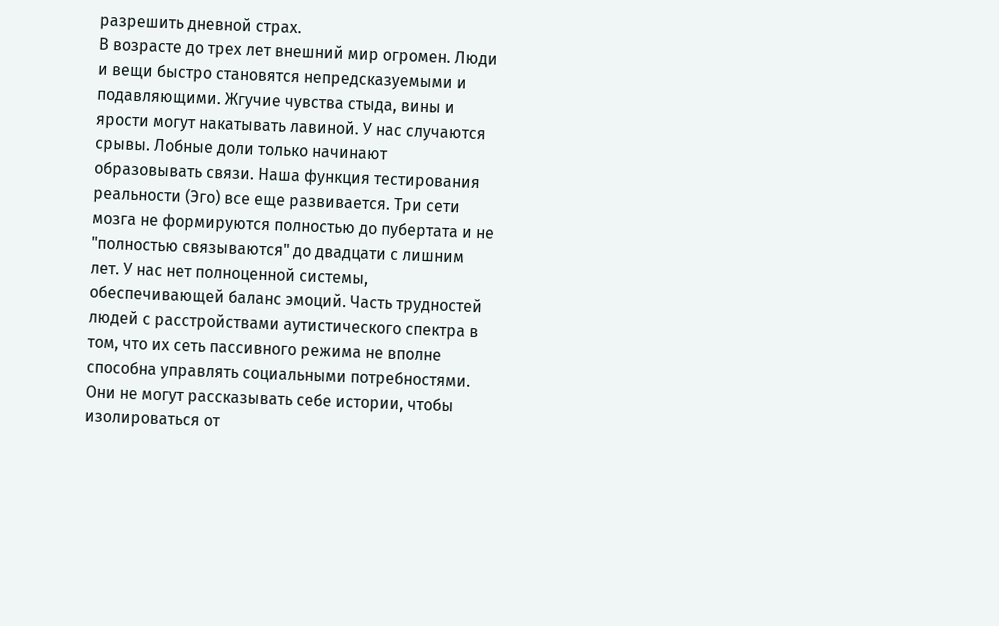разрешить дневной страх.
В возрасте до трех лет внешний мир огромен. Люди и вещи быстро становятся непредсказуемыми и подавляющими. Жгучие чувства стыда, вины и ярости могут накатывать лавиной. У нас случаются срывы. Лобные доли только начинают образовывать связи. Наша функция тестирования реальности (Эго) все еще развивается. Три сети мозга не формируются полностью до пубертата и не "полностью связываются" до двадцати с лишним лет. У нас нет полноценной системы, обеспечивающей баланс эмоций. Часть трудностей людей с расстройствами аутистического спектра в том, что их сеть пассивного режима не вполне способна управлять социальными потребностями. Они не могут рассказывать себе истории, чтобы изолироваться от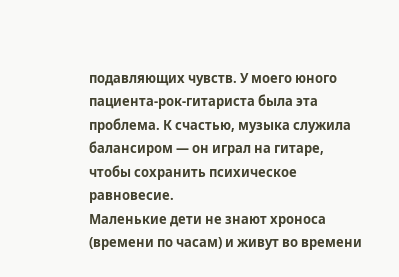подавляющих чувств. У моего юного пациента-рок-гитариста была эта проблема. К счастью, музыка служила балансиром — он играл на гитаре, чтобы сохранить психическое равновесие.
Маленькие дети не знают хроноса (времени по часам) и живут во времени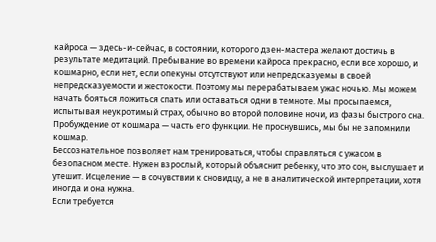кайроса — здесь-и-сейчас, в состоянии, которого дзен-мастера желают достичь в результате медитаций. Пребывание во времени кайроса прекрасно, если все хорошо, и кошмарно, если нет, если опекуны отсутствуют или непредсказуемы в своей непредсказуемости и жестокости. Поэтому мы перерабатываем ужас ночью. Мы можем начать бояться ложиться спать или оставаться одни в темноте. Мы просыпаемся, испытывая неукротимый страх, обычно во второй половине ночи, из фазы быстрого сна. Пробуждение от кошмара — часть его функции. Не проснувшись, мы бы не запомнили кошмар.
Бессознательное позволяет нам тренироваться, чтобы справляться с ужасом в безопасном месте. Нужен взрослый, который объяснит ребенку, что это сон, выслушает и утешит. Исцеление — в сочувствии к сновидцу, а не в аналитической интерпретации, хотя иногда и она нужна.
Если требуется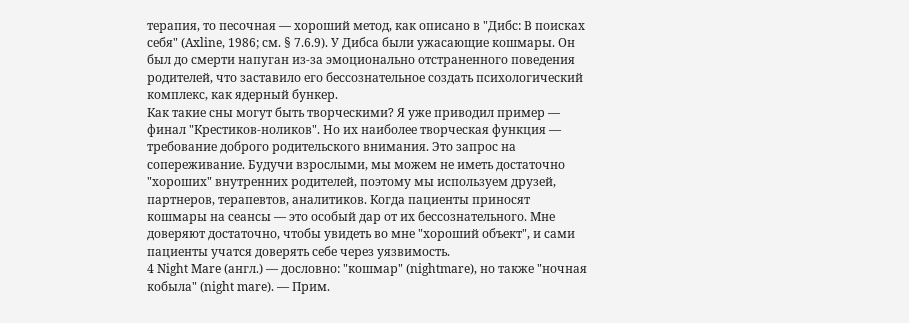терапия, то песочная — хороший метод, как описано в "Дибс: В поисках себя" (Axline, 1986; см. § 7.6.9). У Дибса были ужасающие кошмары. Он был до смерти напуган из-за эмоционально отстраненного поведения родителей, что заставило его бессознательное создать психологический комплекс, как ядерный бункер.
Как такие сны могут быть творческими? Я уже приводил пример — финал "Крестиков-ноликов". Но их наиболее творческая функция — требование доброго родительского внимания. Это запрос на сопереживание. Будучи взрослыми, мы можем не иметь достаточно "хороших" внутренних родителей, поэтому мы используем друзей, партнеров, терапевтов, аналитиков. Когда пациенты приносят кошмары на сеансы — это особый дар от их бессознательного. Мне доверяют достаточно, чтобы увидеть во мне "хороший объект", и сами пациенты учатся доверять себе через уязвимость.
4 Night Mare (англ.) — дословно: "кошмар" (nightmare), но также "ночная кобыла" (night mare). — Прим.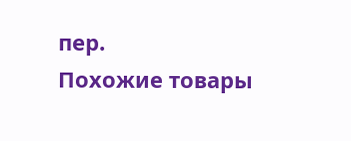пер.
Похожие товары